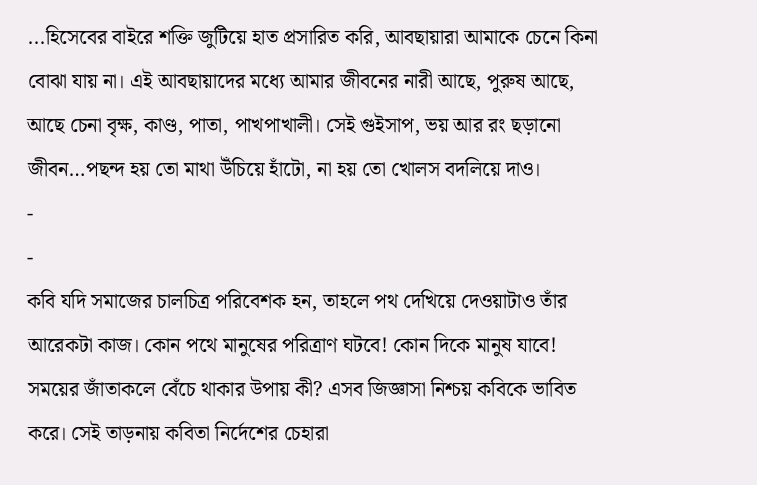...হিসেবের বাইরে শক্তি জুটিয়ে হাত প্রসারিত করি, আবছায়ারা আমাকে চেনে কিনা বোঝা যায় না। এই আবছায়াদের মধ্যে আমার জীবনের নারী আছে, পুরুষ আছে, আছে চেনা বৃক্ষ, কাণ্ড, পাতা, পাখপাখালী। সেই গুইসাপ, ভয় আর রং ছড়ানো জীবন…পছন্দ হয় তো মাথা উঁচিয়ে হাঁটো, না হয় তো খোলস বদলিয়ে দাও।
-
-
কবি যদি সমাজের চালচিত্র পরিবেশক হন, তাহলে পথ দেখিয়ে দেওয়াটাও তাঁর আরেকটা কাজ। কোন পথে মানুষের পরিত্রাণ ঘটবে! কোন দিকে মানুষ যাবে! সময়ের জাঁতাকলে বেঁচে থাকার উপায় কী? এসব জিজ্ঞাসা নিশ্চয় কবিকে ভাবিত করে। সেই তাড়নায় কবিতা নির্দেশের চেহারা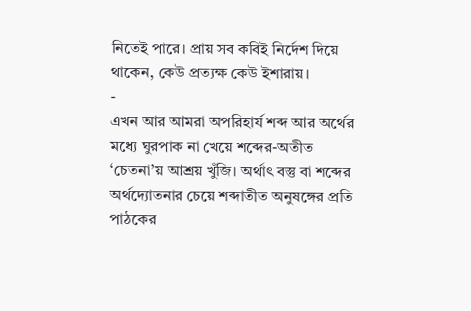নিতেই পারে। প্রায় সব কবিই নির্দেশ দিয়ে থাকেন, কেউ প্রত্যক্ষ কেউ ইশারায়।
-
এখন আর আমরা অপরিহার্য শব্দ আর অর্থের মধ্যে ঘুরপাক না খেয়ে শব্দের-অতীত ‘চেতনা’য় আশ্রয় খুঁজি। অর্থাৎ বস্তু বা শব্দের অর্থদ্যোতনার চেয়ে শব্দাতীত অনুষঙ্গের প্রতি পাঠকের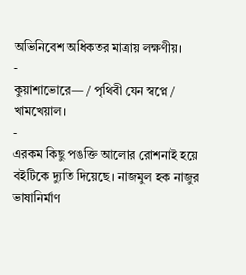অভিনিবেশ অধিকতর মাত্রায় লক্ষণীয়।
-
কুয়াশাভোরে— / পৃথিবী যেন স্বপ্নে / খামখেয়াল।
-
এরকম কিছু পঙক্তি আলোর রোশনাই হয়ে বইটিকে দ্যুতি দিয়েছে। নাজমুল হক নাজুর ভাষানির্মাণ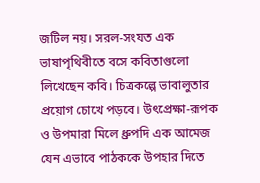জটিল নয়। সরল-সংযত এক ভাষাপৃথিবীতে বসে কবিতাগুলো লিখেছেন কবি। চিত্রকল্পে ভাবালুতার প্রয়োগ চোখে পড়বে। উৎপ্রেক্ষা-রূপক ও উপমারা মিলে ধ্রুপদি এক আমেজ যেন এভাবে পাঠককে উপহার দিতে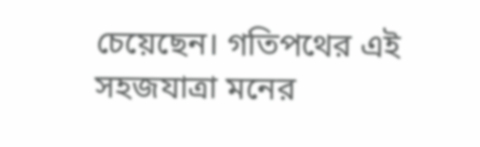চেয়েছেন। গতিপথের এই সহজযাত্রা মনের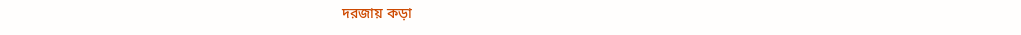দরজায় কড়া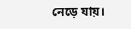নেড়ে যায়।